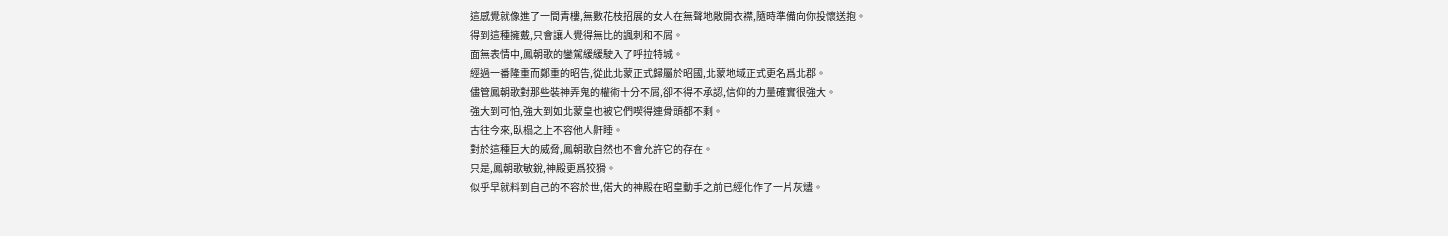這感覺就像進了一間青樓,無數花枝招展的女人在無聲地敞開衣襟,隨時準備向你投懷送抱。
得到這種擁戴,只會讓人覺得無比的諷刺和不屑。
面無表情中,鳳朝歌的鑾駕緩緩駛入了呼拉特城。
經過一番隆重而鄭重的昭告,從此北蒙正式歸屬於昭國,北蒙地域正式更名爲北郡。
儘管鳳朝歌對那些裝神弄鬼的權術十分不屑,卻不得不承認,信仰的力量確實很強大。
強大到可怕,強大到如北蒙皇也被它們喫得連骨頭都不剩。
古往今來,臥榻之上不容他人鼾睡。
對於這種巨大的威脅,鳳朝歌自然也不會允許它的存在。
只是,鳳朝歌敏銳,神殿更爲狡猾。
似乎早就料到自己的不容於世,偌大的神殿在昭皇動手之前已經化作了一片灰燼。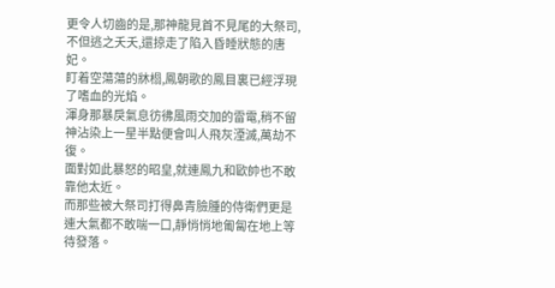更令人切齒的是,那神龍見首不見尾的大祭司,不但逃之夭夭,還掠走了陷入昏睡狀態的唐妃。
盯着空蕩蕩的牀榻,鳳朝歌的鳳目裏已經浮現了嗜血的光焰。
渾身那暴戾氣息彷彿風雨交加的雷電,稍不留神沾染上一星半點便會叫人飛灰湮滅,萬劫不復。
面對如此暴怒的昭皇,就連鳳九和歐帥也不敢靠他太近。
而那些被大祭司打得鼻青臉腫的侍衛們更是連大氣都不敢喘一口,靜悄悄地匍匐在地上等待發落。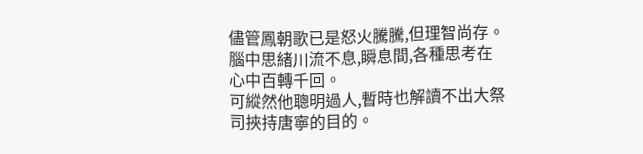儘管鳳朝歌已是怒火騰騰,但理智尚存。腦中思緒川流不息,瞬息間,各種思考在心中百轉千回。
可縱然他聰明過人,暫時也解讀不出大祭司挾持唐寧的目的。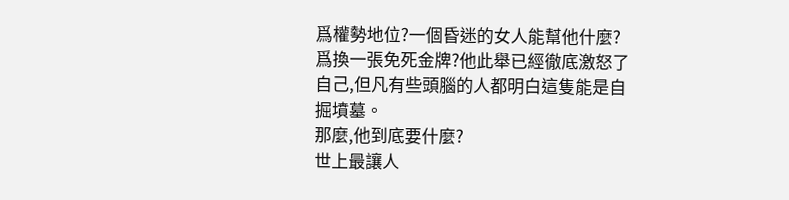爲權勢地位?一個昏迷的女人能幫他什麼?
爲換一張免死金牌?他此舉已經徹底激怒了自己,但凡有些頭腦的人都明白這隻能是自掘墳墓。
那麼,他到底要什麼?
世上最讓人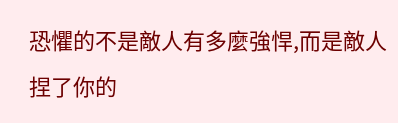恐懼的不是敵人有多麼強悍,而是敵人捏了你的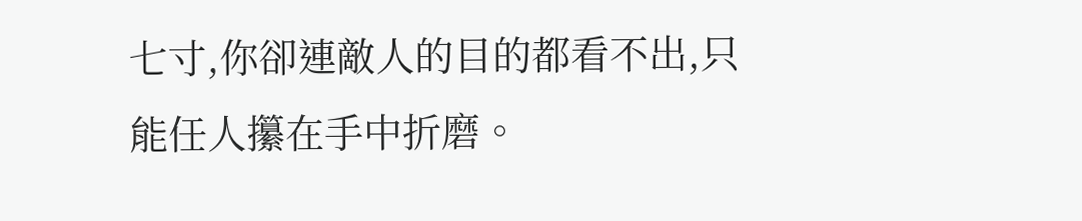七寸,你卻連敵人的目的都看不出,只能任人攥在手中折磨。